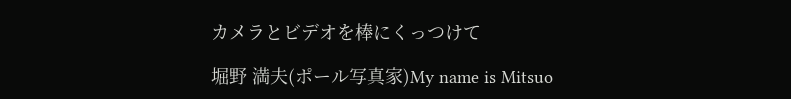カメラとビデオを棒にくっつけて

堀野 満夫(ポール写真家)My name is Mitsuo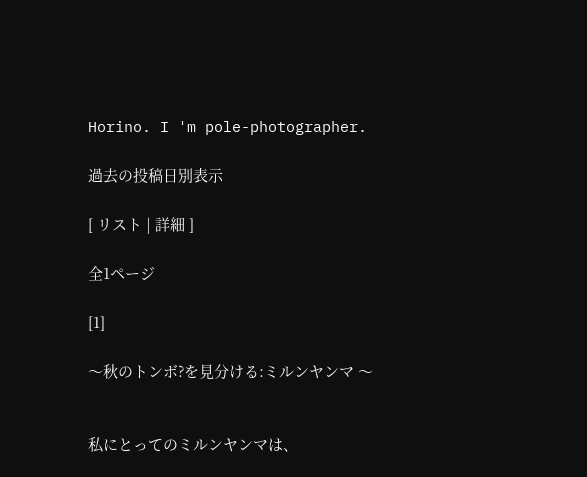Horino. I 'm pole-photographer.

過去の投稿日別表示

[ リスト | 詳細 ]

全1ページ

[1]

〜秋のトンボ?を見分ける:ミルンヤンマ 〜


私にとってのミルンヤンマは、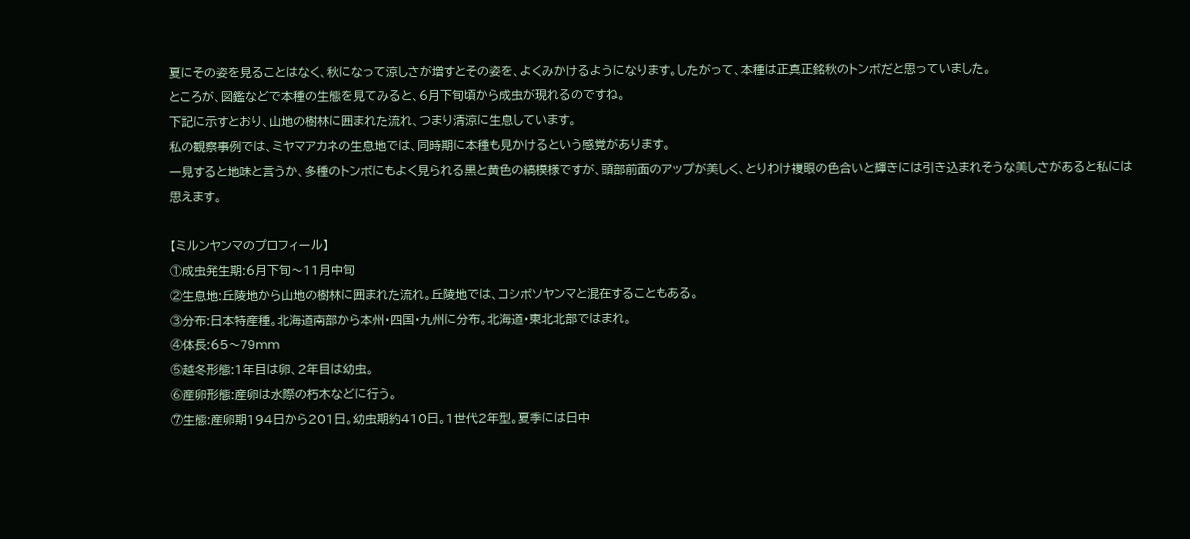夏にその姿を見ることはなく、秋になって涼しさが増すとその姿を、よくみかけるようになります。したがって、本種は正真正銘秋のトンボだと思っていました。
ところが、図鑑などで本種の生態を見てみると、6月下旬頃から成虫が現れるのですね。
下記に示すとおり、山地の樹林に囲まれた流れ、つまり清涼に生息しています。
私の観察事例では、ミヤマアカネの生息地では、同時期に本種も見かけるという感覚があります。
一見すると地味と言うか、多種のトンボにもよく見られる黒と黄色の縞模様ですが、頭部前面のアップが美しく、とりわけ複眼の色合いと輝きには引き込まれそうな美しさがあると私には思えます。

【ミルンヤンマのプロフィール】
①成虫発生期:6月下旬〜11月中旬
②生息地:丘陵地から山地の樹林に囲まれた流れ。丘陵地では、コシボソヤンマと混在することもある。
③分布:日本特産種。北海道南部から本州・四国・九州に分布。北海道・東北北部ではまれ。
④体長:65〜79mm
⑤越冬形態:1年目は卵、2年目は幼虫。
⑥産卵形態:産卵は水際の朽木などに行う。
⑦生態:産卵期194日から201日。幼虫期約410日。1世代2年型。夏季には日中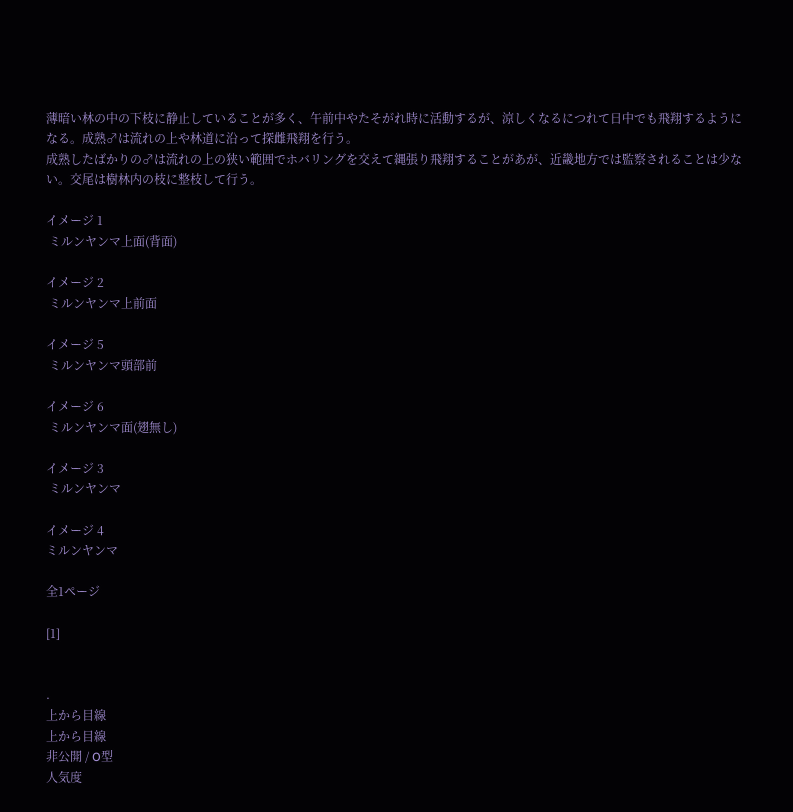薄暗い林の中の下枝に静止していることが多く、午前中やたそがれ時に活動するが、涼しくなるにつれて日中でも飛翔するようになる。成熟♂は流れの上や林道に沿って探雌飛翔を行う。
成熟したばかりの♂は流れの上の狭い範囲でホバリングを交えて縄張り飛翔することがあが、近畿地方では監察されることは少ない。交尾は樹林内の枝に整枝して行う。

イメージ 1
 ミルンヤンマ上面(背面)

イメージ 2
 ミルンヤンマ上前面

イメージ 5
 ミルンヤンマ頭部前

イメージ 6
 ミルンヤンマ面(翅無し)

イメージ 3
 ミルンヤンマ

イメージ 4
ミルンヤンマ

全1ページ

[1]


.
上から目線
上から目線
非公開 / O型
人気度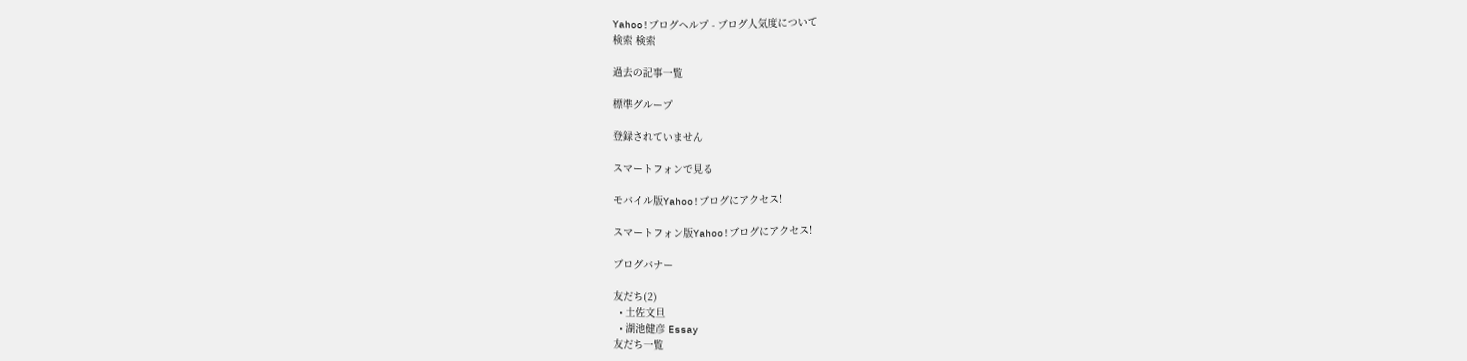Yahoo!ブログヘルプ - ブログ人気度について
検索 検索

過去の記事一覧

標準グループ

登録されていません

スマートフォンで見る

モバイル版Yahoo!ブログにアクセス!

スマートフォン版Yahoo!ブログにアクセス!

ブログバナー

友だち(2)
  • 土佐文旦
  • 湖池健彦 Essay
友だち一覧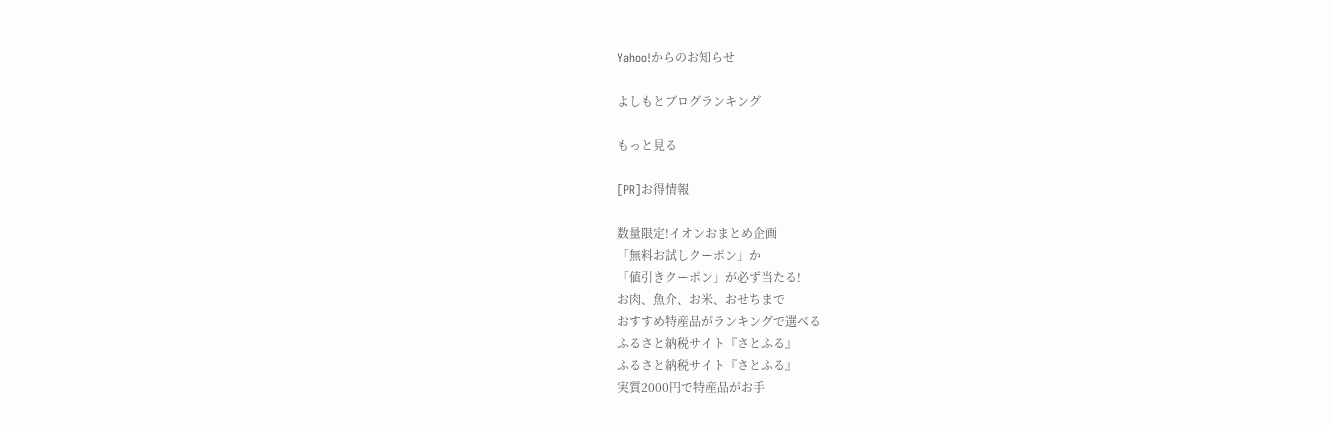Yahoo!からのお知らせ

よしもとブログランキング

もっと見る

[PR]お得情報

数量限定!イオンおまとめ企画
「無料お試しクーポン」か
「値引きクーポン」が必ず当たる!
お肉、魚介、お米、おせちまで
おすすめ特産品がランキングで選べる
ふるさと納税サイト『さとふる』
ふるさと納税サイト『さとふる』
実質2000円で特産品がお手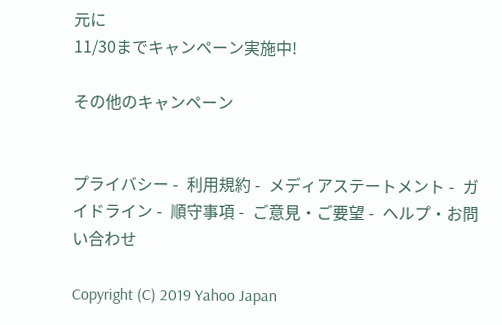元に
11/30までキャンペーン実施中!

その他のキャンペーン


プライバシー -  利用規約 -  メディアステートメント -  ガイドライン -  順守事項 -  ご意見・ご要望 -  ヘルプ・お問い合わせ

Copyright (C) 2019 Yahoo Japan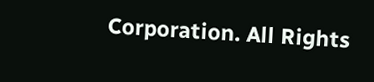Corporation. All Rights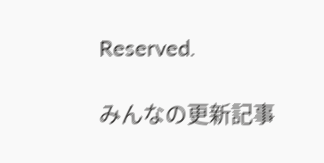Reserved.

みんなの更新記事